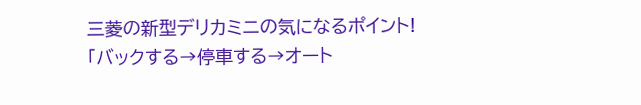三菱の新型デリカミニの気になるポイント!「バックする→停車する→オート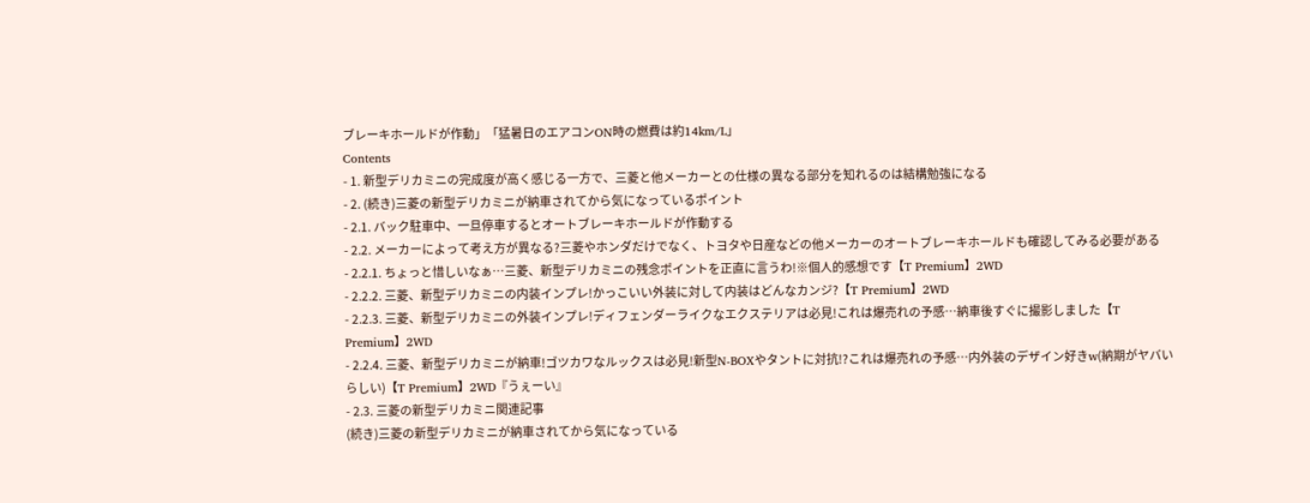ブレーキホールドが作動」「猛暑日のエアコンON時の燃費は約14km/L」
Contents
- 1. 新型デリカミニの完成度が高く感じる一方で、三菱と他メーカーとの仕様の異なる部分を知れるのは結構勉強になる
- 2. (続き)三菱の新型デリカミニが納車されてから気になっているポイント
- 2.1. バック駐車中、一旦停車するとオートブレーキホールドが作動する
- 2.2. メーカーによって考え方が異なる?三菱やホンダだけでなく、トヨタや日産などの他メーカーのオートブレーキホールドも確認してみる必要がある
- 2.2.1. ちょっと惜しいなぁ…三菱、新型デリカミニの残念ポイントを正直に言うわ!※個人的感想です【T Premium】2WD
- 2.2.2. 三菱、新型デリカミニの内装インプレ!かっこいい外装に対して内装はどんなカンジ?【T Premium】2WD
- 2.2.3. 三菱、新型デリカミニの外装インプレ!ディフェンダーライクなエクステリアは必見!これは爆売れの予感…納車後すぐに撮影しました【T Premium】2WD
- 2.2.4. 三菱、新型デリカミニが納車!ゴツカワなルックスは必見!新型N-BOXやタントに対抗!?これは爆売れの予感…内外装のデザイン好きw(納期がヤバいらしい)【T Premium】2WD『うぇーい』
- 2.3. 三菱の新型デリカミニ関連記事
(続き)三菱の新型デリカミニが納車されてから気になっている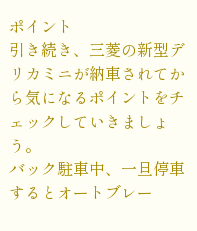ポイント
引き続き、三菱の新型デリカミニが納車されてから気になるポイントをチェックしていきましょう。
バック駐車中、一旦停車するとオートブレー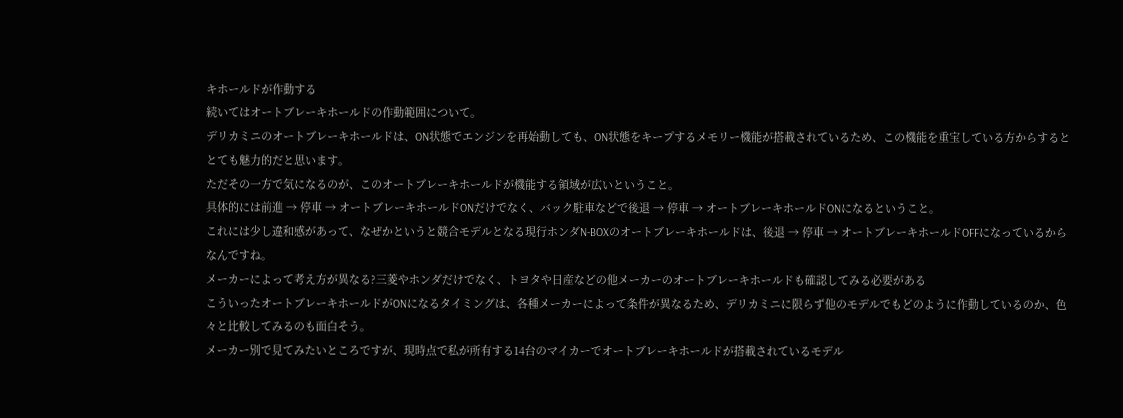キホールドが作動する
続いてはオートブレーキホールドの作動範囲について。
デリカミニのオートブレーキホールドは、ON状態でエンジンを再始動しても、ON状態をキープするメモリー機能が搭載されているため、この機能を重宝している方からするととても魅力的だと思います。
ただその一方で気になるのが、このオートブレーキホールドが機能する領域が広いということ。
具体的には前進 → 停車 → オートブレーキホールドONだけでなく、バック駐車などで後退 → 停車 → オートブレーキホールドONになるということ。
これには少し違和感があって、なぜかというと競合モデルとなる現行ホンダN-BOXのオートブレーキホールドは、後退 → 停車 → オートブレーキホールドOFFになっているからなんですね。
メーカーによって考え方が異なる?三菱やホンダだけでなく、トヨタや日産などの他メーカーのオートブレーキホールドも確認してみる必要がある
こういったオートブレーキホールドがONになるタイミングは、各種メーカーによって条件が異なるため、デリカミニに限らず他のモデルでもどのように作動しているのか、色々と比較してみるのも面白そう。
メーカー別で見てみたいところですが、現時点で私が所有する14台のマイカーでオートブレーキホールドが搭載されているモデル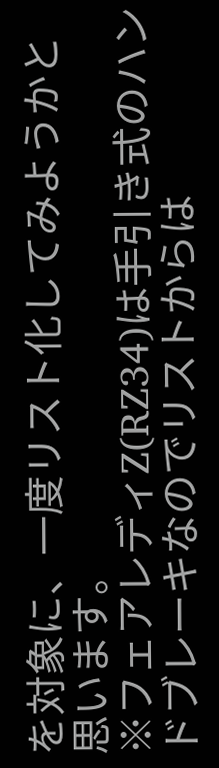を対象に、一度リスト化してみようかと思います。
※フェアレディZ(RZ34)は手引き式のハンドブレーキなのでリストからは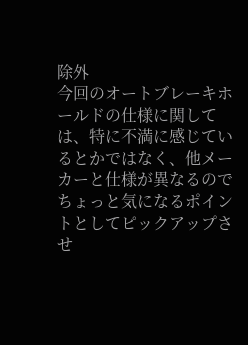除外
今回のオートブレーキホールドの仕様に関しては、特に不満に感じているとかではなく、他メーカーと仕様が異なるのでちょっと気になるポイントとしてピックアップさせ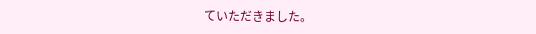ていただきました。